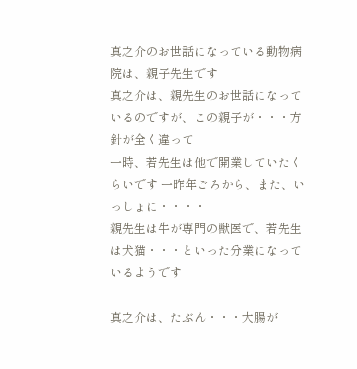真之介のお世話になっている動物病院は、親子先生です
真之介は、親先生のお世話になっているのですが、この親子が・・・方針が全く違って
一時、若先生は他で開業していたくらいです 一昨年ごろから、また、いっしょに・・・・
親先生は牛が専門の獣医で、若先生は犬猫・・・といった分業になっているようです

真之介は、たぶん・・・大腸が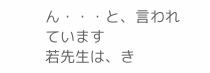ん・・・と、言われています
若先生は、き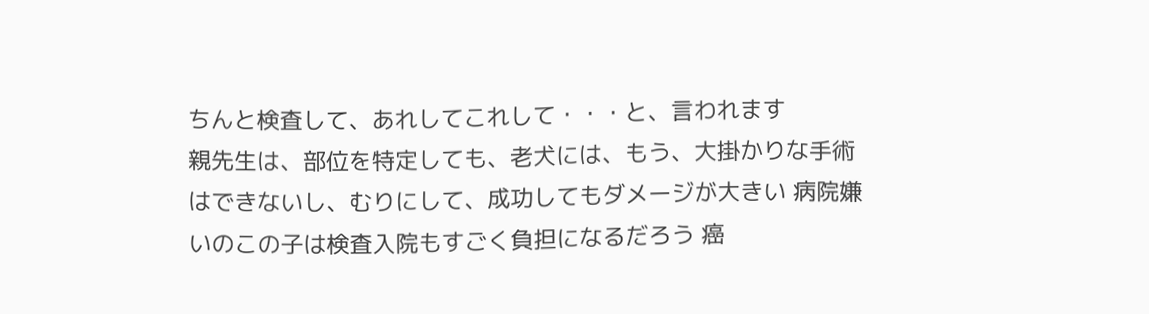ちんと検査して、あれしてこれして・・・と、言われます
親先生は、部位を特定しても、老犬には、もう、大掛かりな手術はできないし、むりにして、成功してもダメージが大きい 病院嫌いのこの子は検査入院もすごく負担になるだろう 癌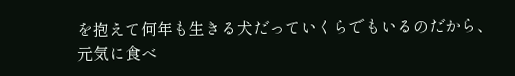を抱えて何年も生きる犬だっていくらでもいるのだから、元気に食べ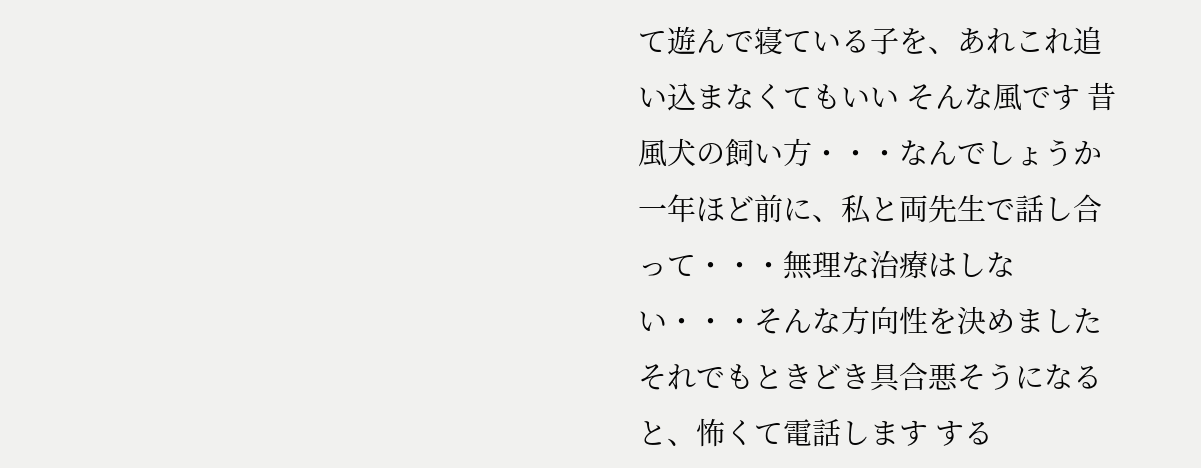て遊んで寝ている子を、あれこれ追い込まなくてもいい そんな風です 昔風犬の飼い方・・・なんでしょうか
一年ほど前に、私と両先生で話し合って・・・無理な治療はしない・・・そんな方向性を決めました
それでもときどき具合悪そうになると、怖くて電話します する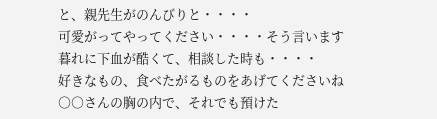と、親先生がのんびりと・・・・
可愛がってやってください・・・・そう言います
暮れに下血が酷くて、相談した時も・・・・
好きなもの、食べたがるものをあげてくださいね
○○さんの胸の内で、それでも預けた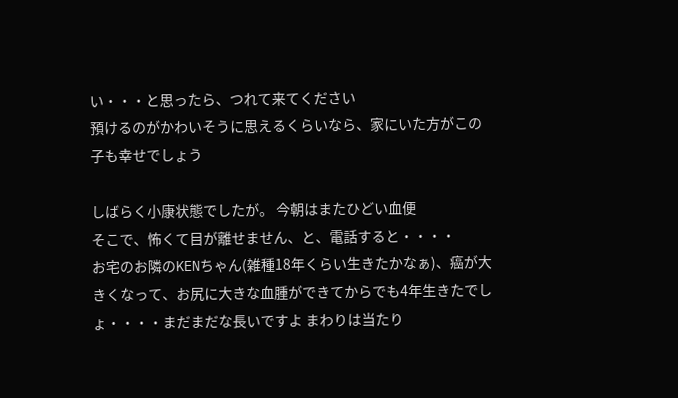い・・・と思ったら、つれて来てください
預けるのがかわいそうに思えるくらいなら、家にいた方がこの子も幸せでしょう

しばらく小康状態でしたが。 今朝はまたひどい血便
そこで、怖くて目が離せません、と、電話すると・・・・
お宅のお隣のKENちゃん(雑種18年くらい生きたかなぁ)、癌が大きくなって、お尻に大きな血腫ができてからでも4年生きたでしょ・・・・まだまだな長いですよ まわりは当たり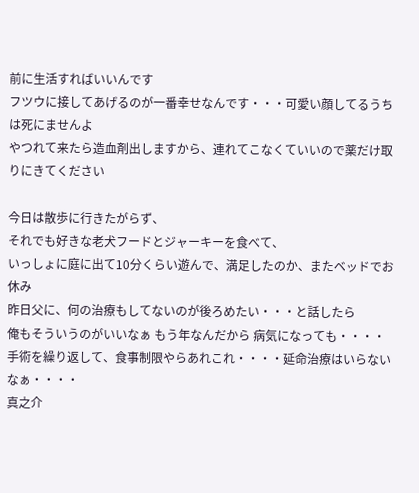前に生活すればいいんです
フツウに接してあげるのが一番幸せなんです・・・可愛い顔してるうちは死にませんよ
やつれて来たら造血剤出しますから、連れてこなくていいので薬だけ取りにきてください

今日は散歩に行きたがらず、
それでも好きな老犬フードとジャーキーを食べて、
いっしょに庭に出て10分くらい遊んで、満足したのか、またベッドでお休み
昨日父に、何の治療もしてないのが後ろめたい・・・と話したら
俺もそういうのがいいなぁ もう年なんだから 病気になっても・・・・
手術を繰り返して、食事制限やらあれこれ・・・・延命治療はいらないなぁ・・・・
真之介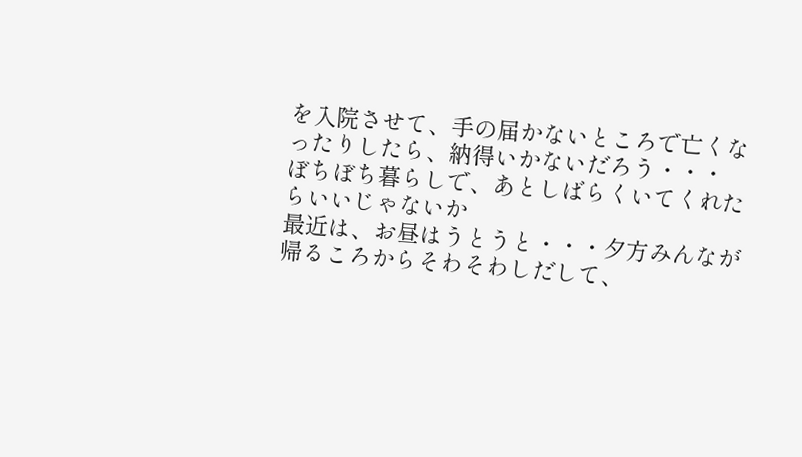を入院させて、手の届かないところで亡くなったりしたら、納得いかないだろう・・・
ぼちぼち暮らしで、あとしばらくいてくれたらいいじゃないか
最近は、お昼はうとうと・・・夕方みんなが帰るころからそわそわしだして、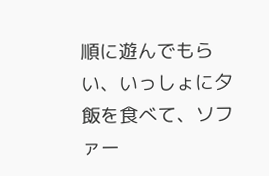順に遊んでもらい、いっしょに夕飯を食べて、ソファー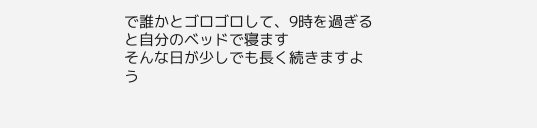で誰かとゴロゴロして、9時を過ぎると自分のベッドで寝ます
そんな日が少しでも長く続きますよう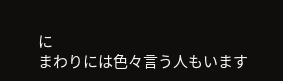に
まわりには色々言う人もいます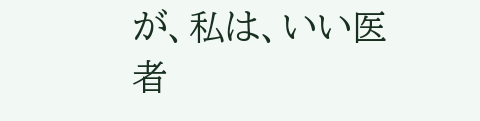が、私は、いい医者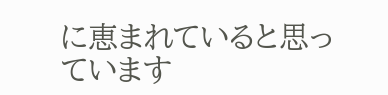に恵まれていると思っています